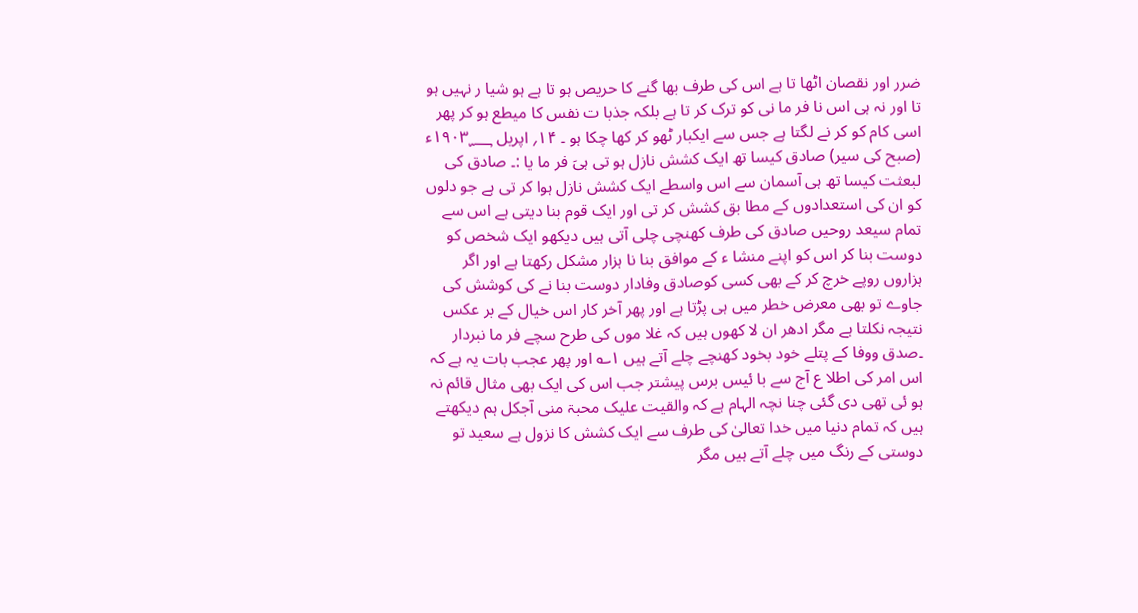ضرر اور نقصان اٹھا تا ہے اس کی طرف بھا گنے کا حریص ہو تا ہے ہو شیا ر نہیں ہو تا اور نہ ہی اس نا فر ما نی کو ترک کر تا ہے بلکہ جذبا ت نفس کا میطع ہو کر پھر اسی کام کو کر نے لگتا ہے جس سے ایکبار ٹھو کر کھا چکا ہو ۔ ۱۴؍ اپریل ۱۹۰۳؁ء (صبح کی سیر) صادق کیسا تھ ایک کشش نازل ہو تی ہیَ فر ما یا :۔ صادق کی لبعثت کیسا تھ ہی آسمان سے اس واسطے ایک کشش نازل ہوا کر تی ہے جو دلوں کو ان کی استعدادوں کے مطا بق کشش کر تی اور ایک قوم بنا دیتی ہے اس سے تمام سیعد روحیں صادق کی طرف کھنچی چلی آتی ہیں دیکھو ایک شخص کو دوست بنا کر اس کو اپنے منشا ء کے موافق بنا نا ہزار مشکل رکھتا ہے اور اگر ہزاروں روپے خرچ کر کے بھی کسی کوصادق وفادار دوست بنا نے کی کوشش کی جاوے تو بھی معرض خطر میں ہی پڑتا ہے اور پھر آخر کار اس خیال کے بر عکس نتیجہ نکلتا ہے مگر ادھر ان لا کھوں ہیں کہ غلا موں کی طرح سچے فر ما نبردار ۔صدق ووفا کے پتلے خود بخود کھنچے چلے آتے ہیں ۱؎ اور پھر عجب بات یہ ہے کہ اس امر کی اطلا ع آج سے با ئیس برس پیشتر جب اس کی ایک بھی مثال قائم نہ ہو ئی تھی دی گئی چنا نچہ الہام ہے کہ والقیت علیک محبۃ منی آجکل ہم دیکھتے ہیں کہ تمام دنیا میں خدا تعالیٰ کی طرف سے ایک کشش کا نزول ہے سعید تو دوستی کے رنگ میں چلے آتے ہیں مگر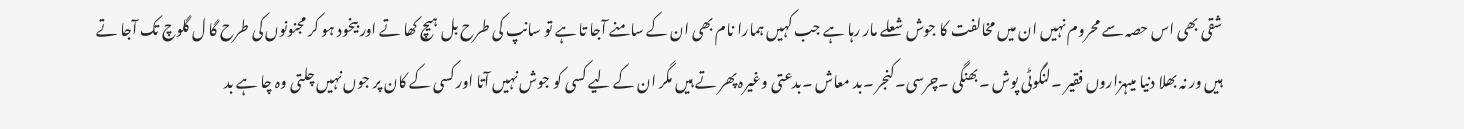شقی بھی اس حصہ سے محروم نہیں ان میں مخالفت کا جوش شعلے مار رہا ہے جب کہیں ہمارا نام بھی ان کے سامنے آجا تا ہے تو سانپ کی طرح بل ہیچ کھا تے اور بیخود ہو کر مجنونوں کی طرح گا ل گلوچ تک آجا تے ہیں ور نہ بھلا دنیا میںہزاروں فقیر ۔لنگوٹی پوش ۔بھنگی ۔چرسی۔کنجر ۔بد معاش ۔بدعتی وغیرہ پھر تے ہیں مگر ان کے لیے کسی کو جوش نہیں آتا اور کسی کے کان پر جوں نہیں چلتی وہ چا ہے بد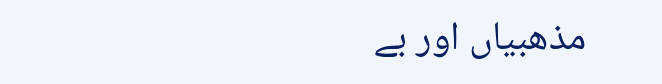مذھبیاں اور بے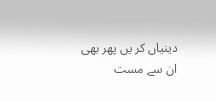دینیاں کر یں پھر بھی ان سے مست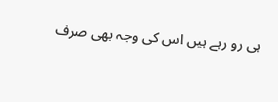ہی رو رہے ہیں اس کی وجہ بھی صرف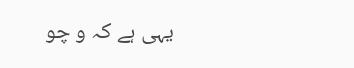یہی ہے کہ و چو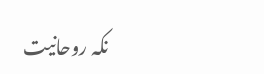نکہ روحانیت